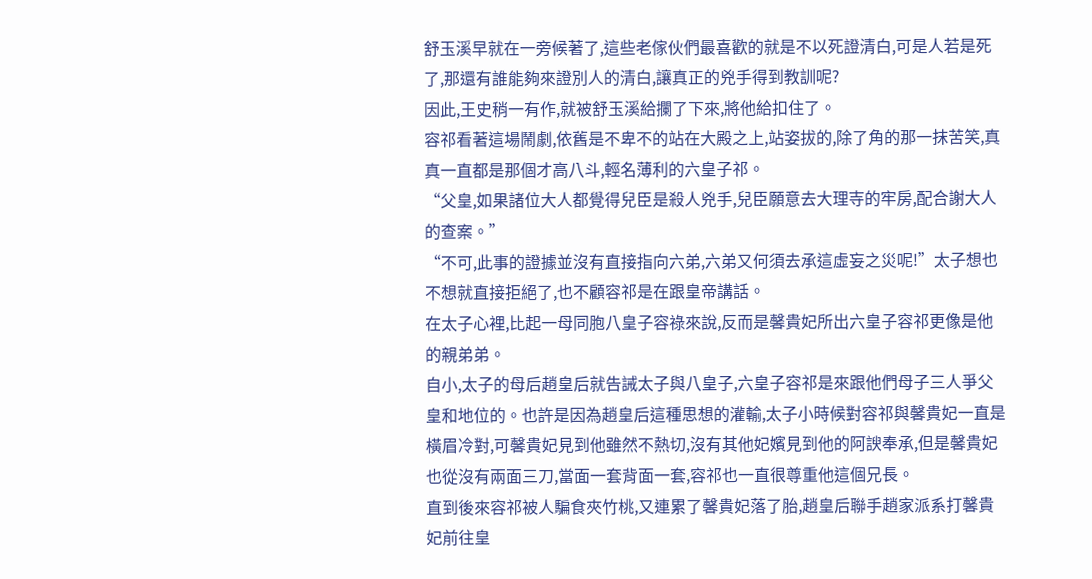舒玉溪早就在一旁候著了,這些老傢伙們最喜歡的就是不以死證清白,可是人若是死了,那還有誰能夠來證別人的清白,讓真正的兇手得到教訓呢?
因此,王史稍一有作,就被舒玉溪給攔了下來,將他給扣住了。
容祁看著這場鬧劇,依舊是不卑不的站在大殿之上,站姿拔的,除了角的那一抹苦笑,真真一直都是那個才高八斗,輕名薄利的六皇子祁。
“父皇,如果諸位大人都覺得兒臣是殺人兇手,兒臣願意去大理寺的牢房,配合謝大人的查案。”
“不可,此事的證據並沒有直接指向六弟,六弟又何須去承這虛妄之災呢!”太子想也不想就直接拒絕了,也不顧容祁是在跟皇帝講話。
在太子心裡,比起一母同胞八皇子容祿來說,反而是馨貴妃所出六皇子容祁更像是他的親弟弟。
自小,太子的母后趙皇后就告誡太子與八皇子,六皇子容祁是來跟他們母子三人爭父皇和地位的。也許是因為趙皇后這種思想的灌輸,太子小時候對容祁與馨貴妃一直是橫眉冷對,可馨貴妃見到他雖然不熱切,沒有其他妃嬪見到他的阿諛奉承,但是馨貴妃也從沒有兩面三刀,當面一套背面一套,容祁也一直很尊重他這個兄長。
直到後來容祁被人騙食夾竹桃,又連累了馨貴妃落了胎,趙皇后聯手趙家派系打馨貴妃前往皇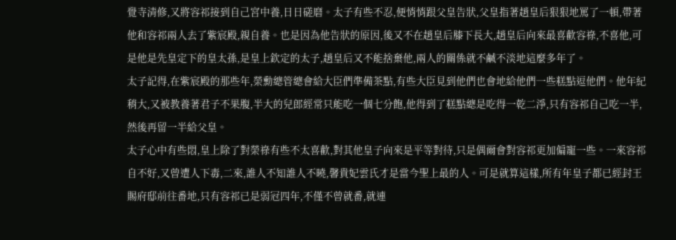覺寺清修,又將容祁接到自己宮中養,日日磋磨。太子有些不忍,便悄悄跟父皇告狀,父皇指著趙皇后狠狠地罵了一頓,帶著他和容祁兩人去了紫宸殿,親自養。也是因為他告狀的原因,後又不在趙皇后膝下長大,趙皇后向來最喜歡容祿,不喜他,可是他是先皇定下的皇太孫,是皇上欽定的太子,趙皇后又不能捨棄他,兩人的關係就不鹹不淡地這麼多年了。
太子記得,在紫宸殿的那些年,榮勳總管總會給大臣們準備茶點,有些大臣見到他們也會地給他們一些糕點逗他們。他年紀稍大,又被教養著君子不果腹,半大的兒郎經常只能吃一個七分飽,他得到了糕點總是吃得一乾二淨,只有容祁自己吃一半,然後再留一半給父皇。
太子心中有些悶,皇上除了對榮祿有些不太喜歡,對其他皇子向來是平等對待,只是偶爾會對容祁更加偏寵一些。一來容祁自不好,又曾遭人下毒,二來,誰人不知誰人不曉,馨貴妃雲氏才是當今聖上最的人。可是就算這樣,所有年皇子都已經封王賜府邸前往番地,只有容祁已是弱冠四年,不僅不曾就番,就連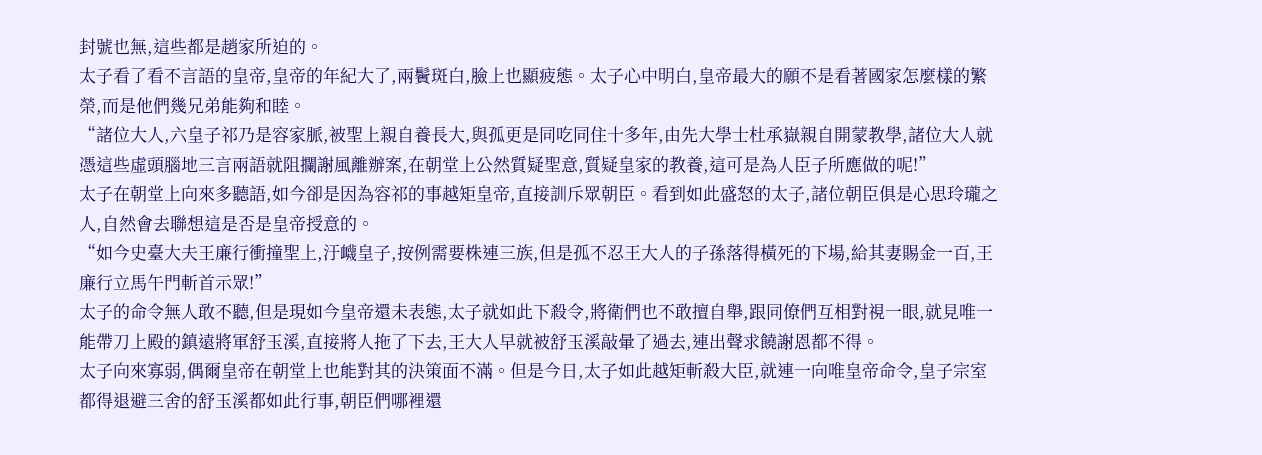封號也無,這些都是趙家所迫的。
太子看了看不言語的皇帝,皇帝的年紀大了,兩鬢斑白,臉上也顯疲態。太子心中明白,皇帝最大的願不是看著國家怎麼樣的繁榮,而是他們幾兄弟能夠和睦。
“諸位大人,六皇子祁乃是容家脈,被聖上親自養長大,與孤更是同吃同住十多年,由先大學士杜承嶽親自開蒙教學,諸位大人就憑這些虛頭腦地三言兩語就阻攔謝風離辦案,在朝堂上公然質疑聖意,質疑皇家的教養,這可是為人臣子所應做的呢!”
太子在朝堂上向來多聽語,如今卻是因為容祁的事越矩皇帝,直接訓斥眾朝臣。看到如此盛怒的太子,諸位朝臣俱是心思玲瓏之人,自然會去聯想這是否是皇帝授意的。
“如今史臺大夫王廉行衝撞聖上,汙衊皇子,按例需要株連三族,但是孤不忍王大人的子孫落得橫死的下場,給其妻賜金一百,王廉行立馬午門斬首示眾!”
太子的命令無人敢不聽,但是現如今皇帝還未表態,太子就如此下殺令,將衛們也不敢擅自舉,跟同僚們互相對視一眼,就見唯一能帶刀上殿的鎮遠將軍舒玉溪,直接將人拖了下去,王大人早就被舒玉溪敲暈了過去,連出聲求饒謝恩都不得。
太子向來寡弱,偶爾皇帝在朝堂上也能對其的決策面不滿。但是今日,太子如此越矩斬殺大臣,就連一向唯皇帝命令,皇子宗室都得退避三舍的舒玉溪都如此行事,朝臣們哪裡還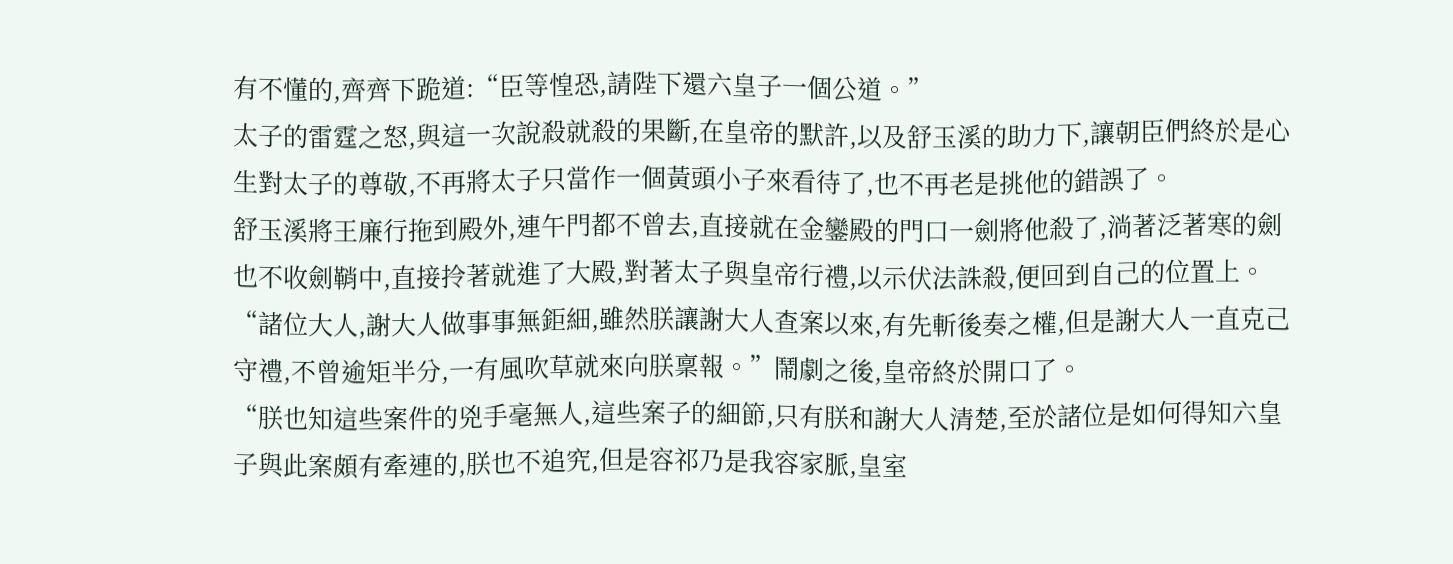有不懂的,齊齊下跪道:“臣等惶恐,請陛下還六皇子一個公道。”
太子的雷霆之怒,與這一次說殺就殺的果斷,在皇帝的默許,以及舒玉溪的助力下,讓朝臣們終於是心生對太子的尊敬,不再將太子只當作一個黃頭小子來看待了,也不再老是挑他的錯誤了。
舒玉溪將王廉行拖到殿外,連午門都不曾去,直接就在金鑾殿的門口一劍將他殺了,淌著泛著寒的劍也不收劍鞘中,直接拎著就進了大殿,對著太子與皇帝行禮,以示伏法誅殺,便回到自己的位置上。
“諸位大人,謝大人做事事無鉅細,雖然朕讓謝大人查案以來,有先斬後奏之權,但是謝大人一直克己守禮,不曾逾矩半分,一有風吹草就來向朕稟報。”鬧劇之後,皇帝終於開口了。
“朕也知這些案件的兇手毫無人,這些案子的細節,只有朕和謝大人清楚,至於諸位是如何得知六皇子與此案頗有牽連的,朕也不追究,但是容祁乃是我容家脈,皇室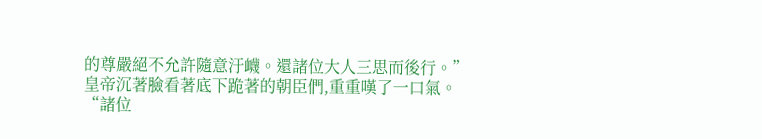的尊嚴絕不允許隨意汙衊。還諸位大人三思而後行。”
皇帝沉著臉看著底下跪著的朝臣們,重重嘆了一口氣。
“諸位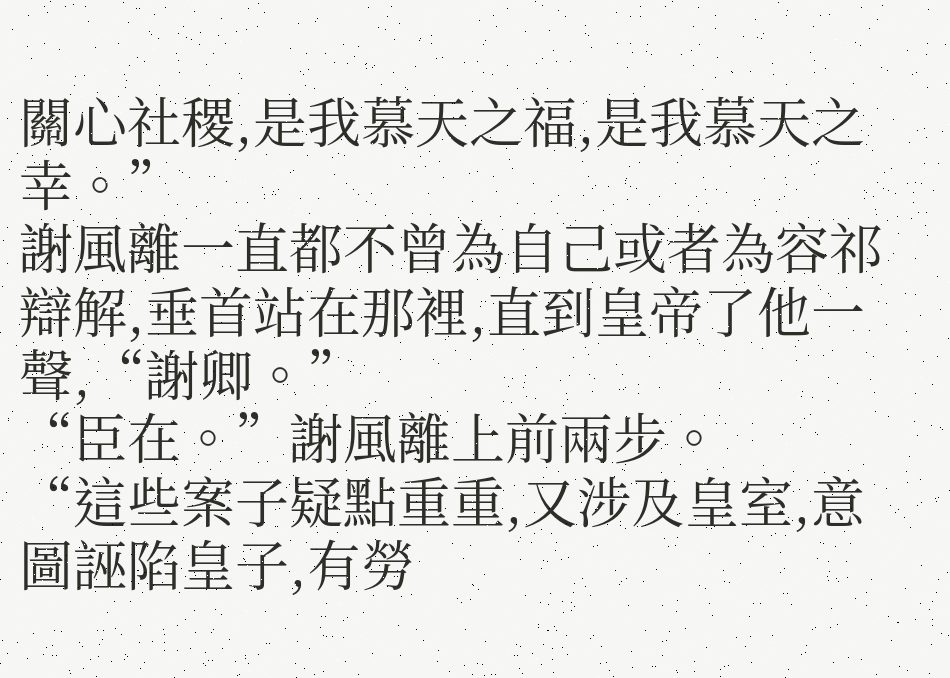關心社稷,是我慕天之福,是我慕天之幸。”
謝風離一直都不曾為自己或者為容祁辯解,垂首站在那裡,直到皇帝了他一聲,“謝卿。”
“臣在。”謝風離上前兩步。
“這些案子疑點重重,又涉及皇室,意圖誣陷皇子,有勞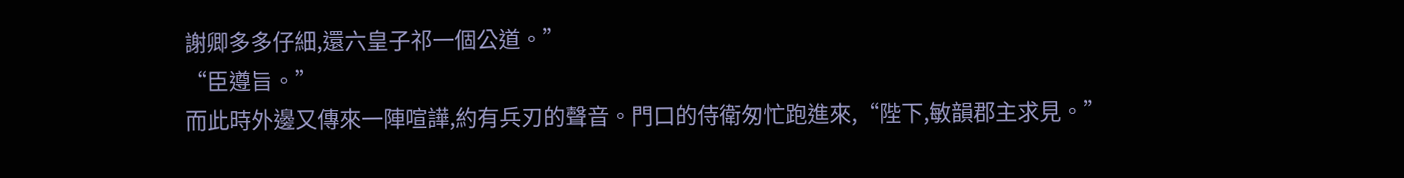謝卿多多仔細,還六皇子祁一個公道。”
“臣遵旨。”
而此時外邊又傳來一陣喧譁,約有兵刃的聲音。門口的侍衛匆忙跑進來,“陛下,敏韻郡主求見。”